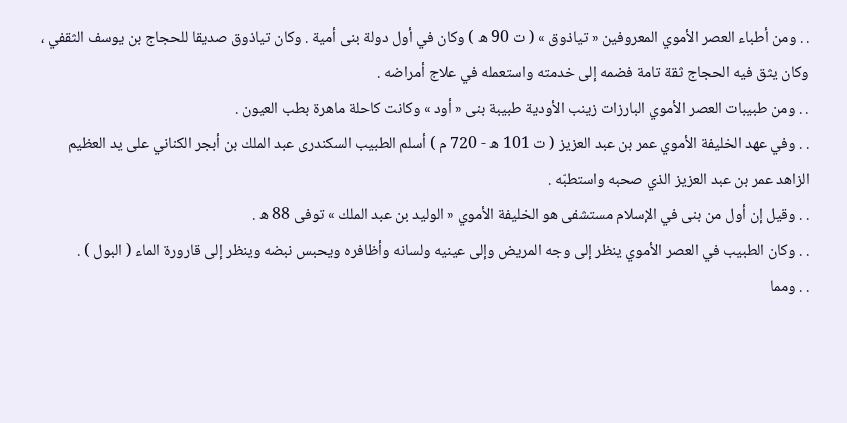. . ومن أطباء العصر الأموي المعروفين « تياذوق » ( ت 90 ه ) وكان في أول دولة بنى أمية . وكان تياذوق صديقا للحجاج بن يوسف الثقفي ، وكان يثق فيه الحجاج ثقة تامة فضمه إلى خدمته واستعمله في علاج أمراضه .
. . ومن طبيبات العصر الأموي البارزات زينب الأودية طبيبة بنى « أود » وكانت كاحلة ماهرة بطب العيون .
. . وفي عهد الخليفة الأموي عمر بن عبد العزيز ( ت 101 ه - 720 م ) أسلم الطبيب السكندرى عبد الملك بن أبجر الكناني على يد العظيم الزاهد عمر بن عبد العزيز الذي صحبه واستطبّه .
. . وقيل إن أول من بنى في الإسلام مستشفى هو الخليفة الأموي « الوليد بن عبد الملك » توفى 88 ه .
. . وكان الطبيب في العصر الأموي ينظر إلى وجه المريض وإلى عينيه ولسانه وأظافره ويحبس نبضه وينظر إلى قارورة الماء ( البول ) .
. . ومما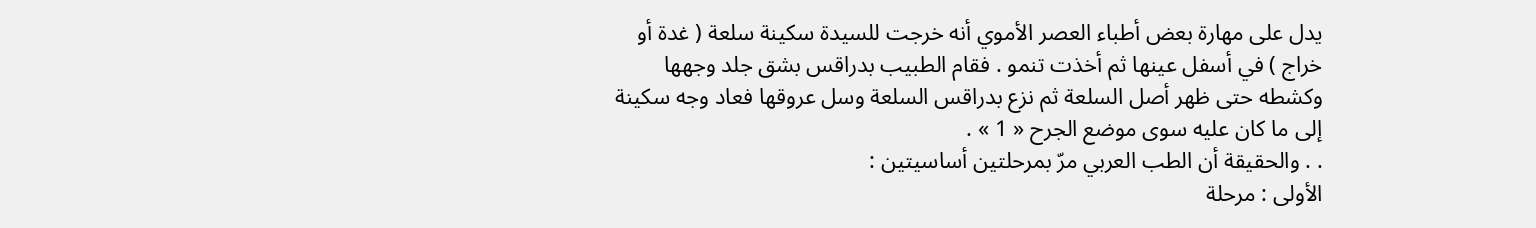يدل على مهارة بعض أطباء العصر الأموي أنه خرجت للسيدة سكينة سلعة ( غدة أو خراج ) في أسفل عينها ثم أخذت تنمو . فقام الطبيب بدراقس بشق جلد وجهها وكشطه حتى ظهر أصل السلعة ثم نزع بدراقس السلعة وسل عروقها فعاد وجه سكينة إلى ما كان عليه سوى موضع الجرح « 1 » .
. . والحقيقة أن الطب العربي مرّ بمرحلتين أساسيتين :
الأولى : مرحلة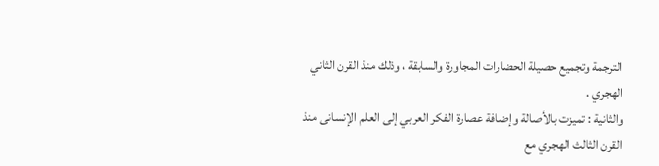الترجمة وتجميع حصيلة الحضارات المجاورة والسابقة ، وذلك منذ القرن الثاني الهجري .
والثانية : تميزت بالأصالة وإضافة عصارة الفكر العربي إلى العلم الإنسانى منذ القرن الثالث الهجري مع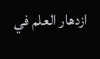ازدهار العلم في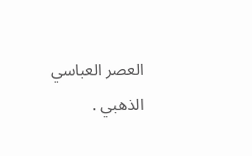العصر العباسي الذهبي .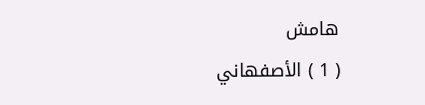هامش
( 1 ) الأصفهاني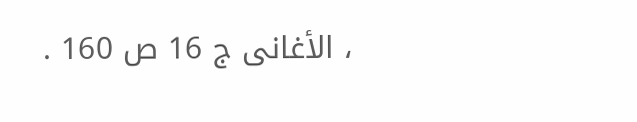، الأغانى ج 16 ص 160 .